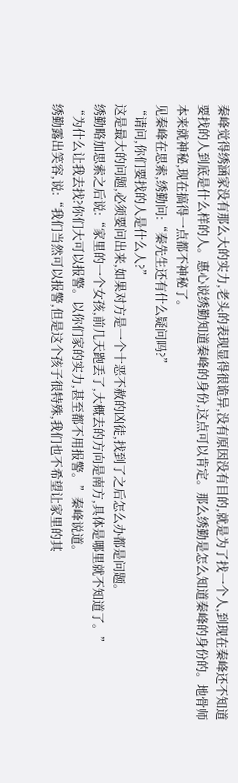秦峰觉得绣涵家没有那么大的实力,老头的表现显得很诡异,没有原因没有目的,就是为了找一个人,到现在秦峰还不知道要找的人到底是什么样的人。惠心说绣勤知道秦峰的身份,这点可以肯定。那么绣勤是怎么知道秦峰的身份的。地骨师本来就神秘,现在搞得一点都不神秘了。
见秦峰在思索,绣勤问:“秦先生还有什么疑问吗?”
“请问,你们要找的人是什么人?”
这是最大的问题,必须要问出来,如果对方是一个十恶不赦的凶徒,找到了之后怎么办都是问题。
绣勤略加思索之后说:“家里的一个女孩,前几天跑丢了,大概去的方向是南方,具体是哪里就不知道了。”
“为什么让我去找?你们大可以报警。以你们家的实力,甚至都不用报警。”秦峰说道。
绣勤露出笑容,说:“我们当然可以报警,但是这个孩子很特殊,我们也不希望让家里的其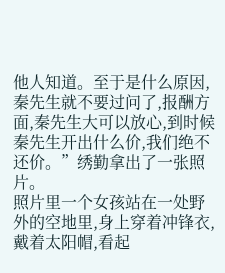他人知道。至于是什么原因,秦先生就不要过问了,报酬方面,秦先生大可以放心,到时候秦先生开出什么价,我们绝不还价。”绣勤拿出了一张照片。
照片里一个女孩站在一处野外的空地里,身上穿着冲锋衣,戴着太阳帽,看起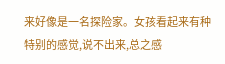来好像是一名探险家。女孩看起来有种特别的感觉,说不出来,总之感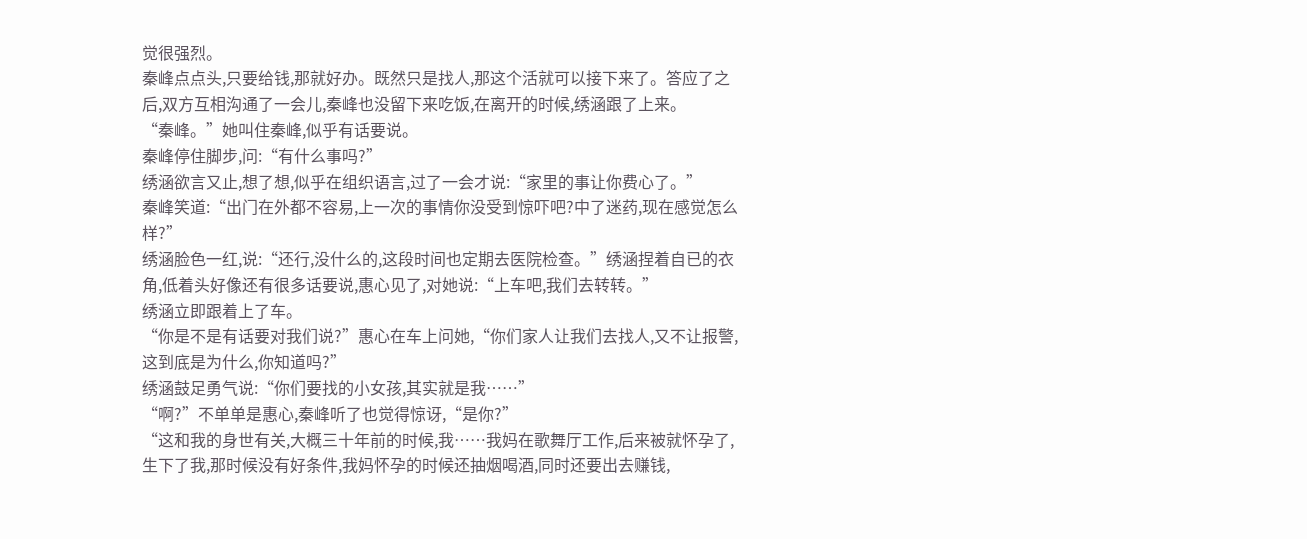觉很强烈。
秦峰点点头,只要给钱,那就好办。既然只是找人,那这个活就可以接下来了。答应了之后,双方互相沟通了一会儿,秦峰也没留下来吃饭,在离开的时候,绣涵跟了上来。
“秦峰。”她叫住秦峰,似乎有话要说。
秦峰停住脚步,问:“有什么事吗?”
绣涵欲言又止,想了想,似乎在组织语言,过了一会才说:“家里的事让你费心了。”
秦峰笑道:“出门在外都不容易,上一次的事情你没受到惊吓吧?中了迷药,现在感觉怎么样?”
绣涵脸色一红,说:“还行,没什么的,这段时间也定期去医院检查。”绣涵捏着自已的衣角,低着头好像还有很多话要说,惠心见了,对她说:“上车吧,我们去转转。”
绣涵立即跟着上了车。
“你是不是有话要对我们说?”惠心在车上问她,“你们家人让我们去找人,又不让报警,这到底是为什么,你知道吗?”
绣涵鼓足勇气说:“你们要找的小女孩,其实就是我……”
“啊?”不单单是惠心,秦峰听了也觉得惊讶,“是你?”
“这和我的身世有关,大概三十年前的时候,我……我妈在歌舞厅工作,后来被就怀孕了,生下了我,那时候没有好条件,我妈怀孕的时候还抽烟喝酒,同时还要出去赚钱,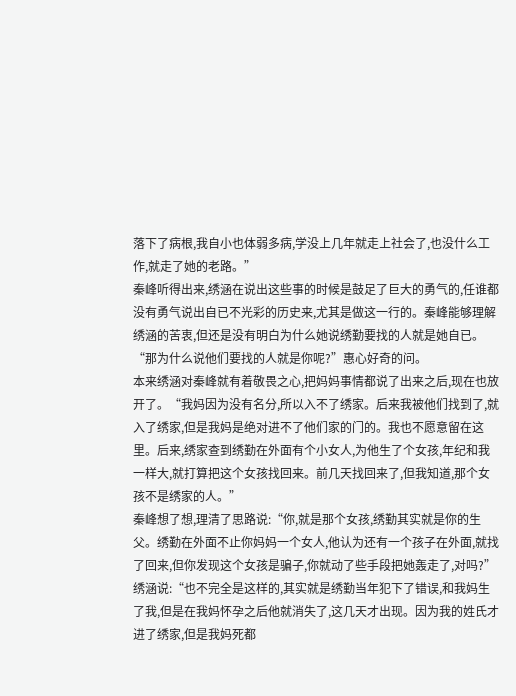落下了病根,我自小也体弱多病,学没上几年就走上社会了,也没什么工作,就走了她的老路。”
秦峰听得出来,绣涵在说出这些事的时候是鼓足了巨大的勇气的,任谁都没有勇气说出自已不光彩的历史来,尤其是做这一行的。秦峰能够理解绣涵的苦衷,但还是没有明白为什么她说绣勤要找的人就是她自已。
“那为什么说他们要找的人就是你呢?”惠心好奇的问。
本来绣涵对秦峰就有着敬畏之心,把妈妈事情都说了出来之后,现在也放开了。“我妈因为没有名分,所以入不了绣家。后来我被他们找到了,就入了绣家,但是我妈是绝对进不了他们家的门的。我也不愿意留在这里。后来,绣家查到绣勤在外面有个小女人,为他生了个女孩,年纪和我一样大,就打算把这个女孩找回来。前几天找回来了,但我知道,那个女孩不是绣家的人。”
秦峰想了想,理清了思路说:“你,就是那个女孩,绣勤其实就是你的生父。绣勤在外面不止你妈妈一个女人,他认为还有一个孩子在外面,就找了回来,但你发现这个女孩是骗子,你就动了些手段把她轰走了,对吗?”
绣涵说:“也不完全是这样的,其实就是绣勤当年犯下了错误,和我妈生了我,但是在我妈怀孕之后他就消失了,这几天才出现。因为我的姓氏才进了绣家,但是我妈死都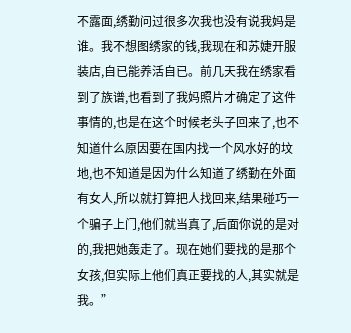不露面,绣勤问过很多次我也没有说我妈是谁。我不想图绣家的钱,我现在和苏婕开服装店,自已能养活自已。前几天我在绣家看到了族谱,也看到了我妈照片才确定了这件事情的,也是在这个时候老头子回来了,也不知道什么原因要在国内找一个风水好的坟地,也不知道是因为什么知道了绣勤在外面有女人,所以就打算把人找回来,结果碰巧一个骗子上门,他们就当真了,后面你说的是对的,我把她轰走了。现在她们要找的是那个女孩,但实际上他们真正要找的人,其实就是我。”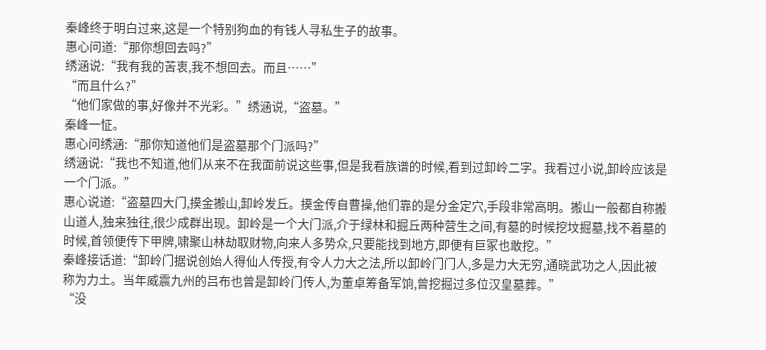秦峰终于明白过来,这是一个特别狗血的有钱人寻私生子的故事。
惠心问道:“那你想回去吗?”
绣涵说:“我有我的苦衷,我不想回去。而且……”
“而且什么?”
“他们家做的事,好像并不光彩。”绣涵说,“盗墓。”
秦峰一怔。
惠心问绣涵:“那你知道他们是盗墓那个门派吗?”
绣涵说:“我也不知道,他们从来不在我面前说这些事,但是我看族谱的时候,看到过卸岭二字。我看过小说,卸岭应该是一个门派。”
惠心说道:“盗墓四大门,摸金搬山,卸岭发丘。摸金传自曹操,他们靠的是分金定穴,手段非常高明。搬山一般都自称搬山道人,独来独往,很少成群出现。卸岭是一个大门派,介于绿林和掘丘两种营生之间,有墓的时候挖坟掘墓,找不着墓的时候,首领便传下甲牌,啸聚山林劫取财物,向来人多势众,只要能找到地方,即便有巨冢也敢挖。”
秦峰接话道:“卸岭门据说创始人得仙人传授,有令人力大之法,所以卸岭门门人,多是力大无穷,通晓武功之人,因此被称为力土。当年威震九州的吕布也曾是卸岭门传人,为董卓筹备军饷,曾挖掘过多位汉皇墓葬。”
“没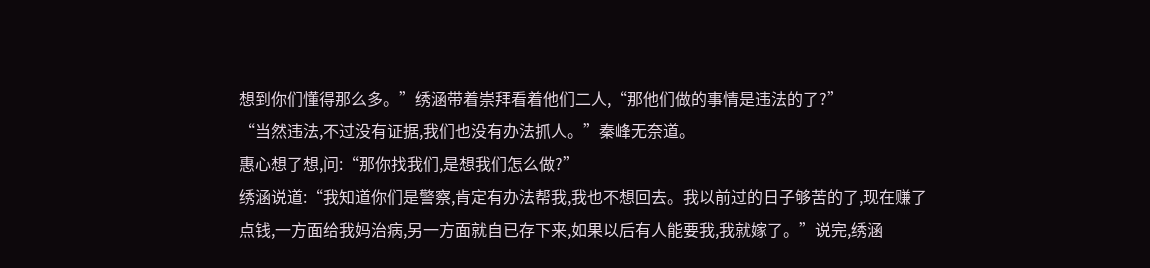想到你们懂得那么多。”绣涵带着崇拜看着他们二人,“那他们做的事情是违法的了?”
“当然违法,不过没有证据,我们也没有办法抓人。”秦峰无奈道。
惠心想了想,问:“那你找我们,是想我们怎么做?”
绣涵说道:“我知道你们是警察,肯定有办法帮我,我也不想回去。我以前过的日子够苦的了,现在赚了点钱,一方面给我妈治病,另一方面就自已存下来,如果以后有人能要我,我就嫁了。”说完,绣涵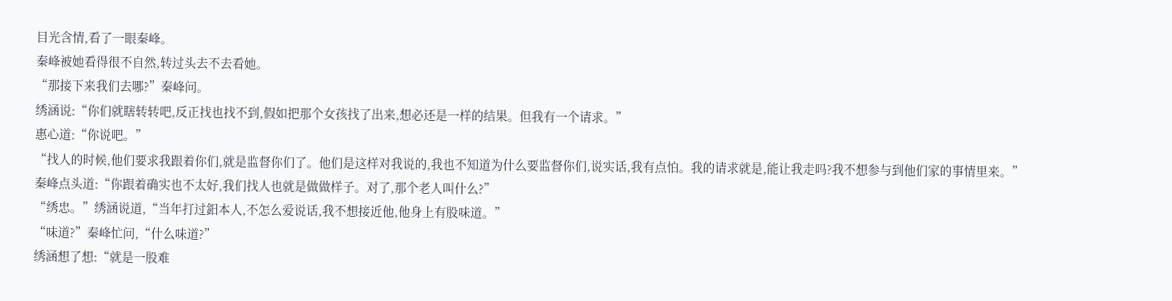目光含情,看了一眼秦峰。
秦峰被她看得很不自然,转过头去不去看她。
“那接下来我们去哪?”秦峰问。
绣涵说:“你们就瞎转转吧,反正找也找不到,假如把那个女孩找了出来,想必还是一样的结果。但我有一个请求。”
惠心道:“你说吧。”
“找人的时候,他们要求我跟着你们,就是监督你们了。他们是这样对我说的,我也不知道为什么要监督你们,说实话,我有点怕。我的请求就是,能让我走吗?我不想参与到他们家的事情里来。”
秦峰点头道:“你跟着确实也不太好,我们找人也就是做做样子。对了,那个老人叫什么?”
“绣忠。”绣涵说道,“当年打过鈤本人,不怎么爱说话,我不想接近他,他身上有股味道。”
“味道?”秦峰忙问,“什么味道?”
绣涵想了想:“就是一股难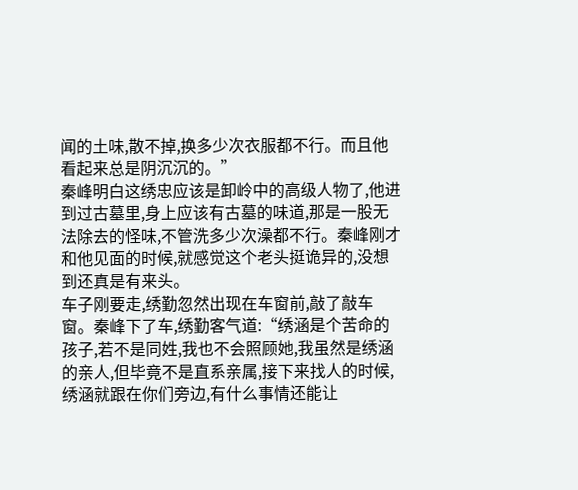闻的土味,散不掉,换多少次衣服都不行。而且他看起来总是阴沉沉的。”
秦峰明白这绣忠应该是卸岭中的高级人物了,他进到过古墓里,身上应该有古墓的味道,那是一股无法除去的怪味,不管洗多少次澡都不行。秦峰刚才和他见面的时候,就感觉这个老头挺诡异的,没想到还真是有来头。
车子刚要走,绣勤忽然出现在车窗前,敲了敲车窗。秦峰下了车,绣勤客气道:“绣涵是个苦命的孩子,若不是同姓,我也不会照顾她,我虽然是绣涵的亲人,但毕竟不是直系亲属,接下来找人的时候,绣涵就跟在你们旁边,有什么事情还能让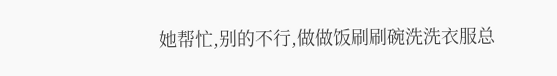她帮忙,别的不行,做做饭刷刷碗洗洗衣服总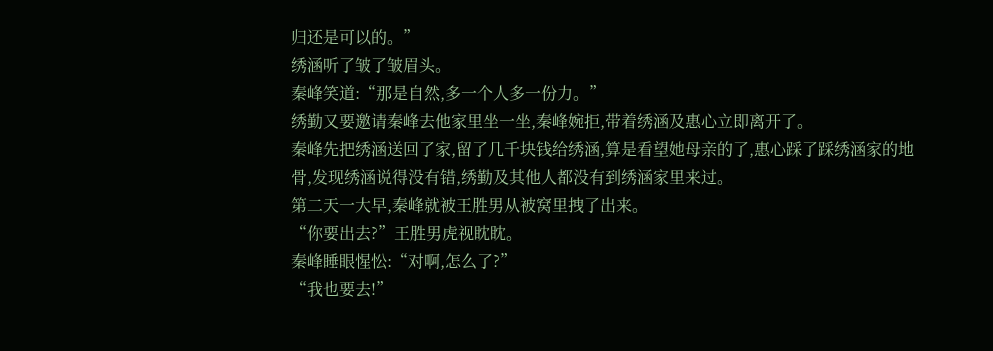归还是可以的。”
绣涵听了皱了皱眉头。
秦峰笑道:“那是自然,多一个人多一份力。”
绣勤又要邀请秦峰去他家里坐一坐,秦峰婉拒,带着绣涵及惠心立即离开了。
秦峰先把绣涵送回了家,留了几千块钱给绣涵,算是看望她母亲的了,惠心踩了踩绣涵家的地骨,发现绣涵说得没有错,绣勤及其他人都没有到绣涵家里来过。
第二天一大早,秦峰就被王胜男从被窝里拽了出来。
“你要出去?”王胜男虎视眈眈。
秦峰睡眼惺忪:“对啊,怎么了?”
“我也要去!”